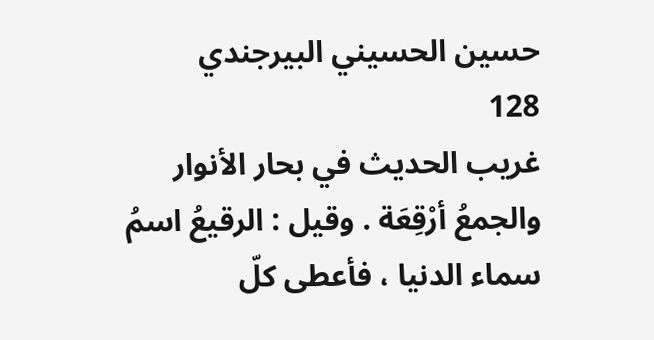حسين الحسيني البيرجندي
128
غريب الحديث في بحار الأنوار
والجمعُ أرْقِعَة . وقيل : الرقيعُ اسمُ سماء الدنيا ، فأعطى كلّ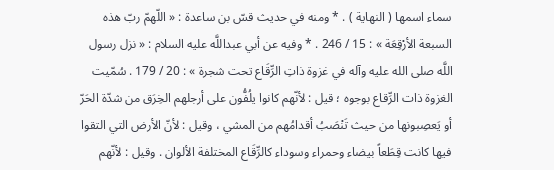سماء اسمها ( النهاية ) . * ومنه في حديث قسّ بن ساعدة : « اللّهمّ ربّ هذه السبعة الأرْقِعَة » : 15 / 246 . * وفيه عن أبي عبداللَّه عليه السلام : « نزل رسول اللَّه صلى الله عليه وآله في غزوة ذاتِ الرِّقَاع تحت شجرة » : 20 / 179 . سُمّيت الغزوة ذات الرِّقاع بوجوه ؛ قيل : لأنّهم كانوا يلُفُّون على أرجلهم الخِرَق من شدّة الحَرّ أو يَعصِبونها من حيث تَنْصَبُ أقدامُهم من المشي ، وقيل : لأنّ الأرض التي التقوا فيها كانت قِطَعاً بيضاء وحمراء وسوداء كالرِّقَاع المختلفة الألوان . وقيل : لأنّهم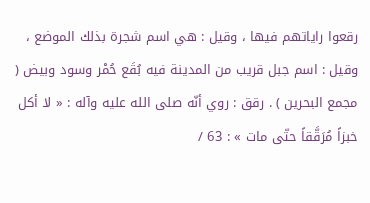رقعوا راياتهم فيها ، وقيل : هي اسم شجرة بذلك الموضع ، وقيل : اسم جبل قريب من المدينة فيه بُقَع حُمْر وسود وبيض ( مجمع البحرين ) . رقق : روي أنّه صلى الله عليه وآله : « لا أكل خبزاً مُرَقَّقاً حتّى مات » : 63 /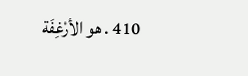410 . هو الأرْغِفَة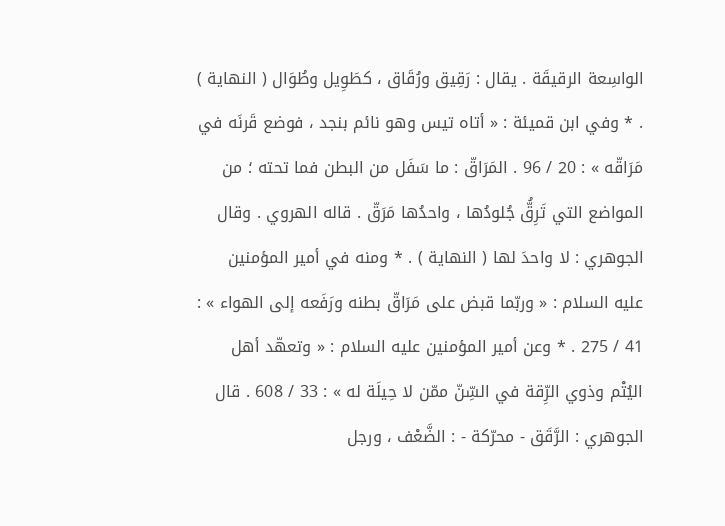الواسِعة الرقيقَة . يقال : رَقِيق ورُقَاق ، كطَوِيل وطُوَال ( النهاية ) . * وفي ابن قميئة : « أتاه تيس وهو نائم بنجد ، فوضع قَرنَه في مَرَاقّه » : 20 / 96 . المَرَاقّ : ما سَفَل من البطن فما تحته ؛ من المواضع التي تَرِقُّ جُلودُها ، واحدُها مَرَقّ . قاله الهروي . وقال الجوهري : لا واحدَ لها ( النهاية ) . * ومنه في أمير المؤمنين عليه السلام : « وربّما قبض على مَرَاقّ بطنه ورَفَعه إلى الهواء » : 41 / 275 . * وعن أمير المؤمنين عليه السلام : « وتعهّد أهل اليُتْم وذوي الرِّقة في السِّنّ ممّن لا حِيلَة له » : 33 / 608 . قال الجوهري : الرَّقَق - محرّكة - : الضَّعْف ، ورجل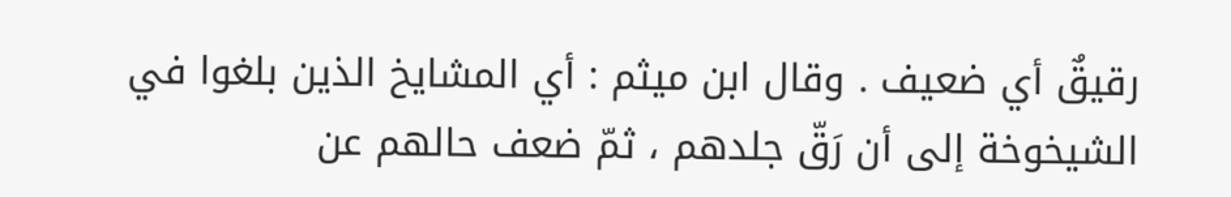رقيقٌ أي ضعيف . وقال ابن ميثم : أي المشايخ الذين بلغوا في الشيخوخة إلى أن رَقّ جلدهم ، ثمّ ضعف حالهم عن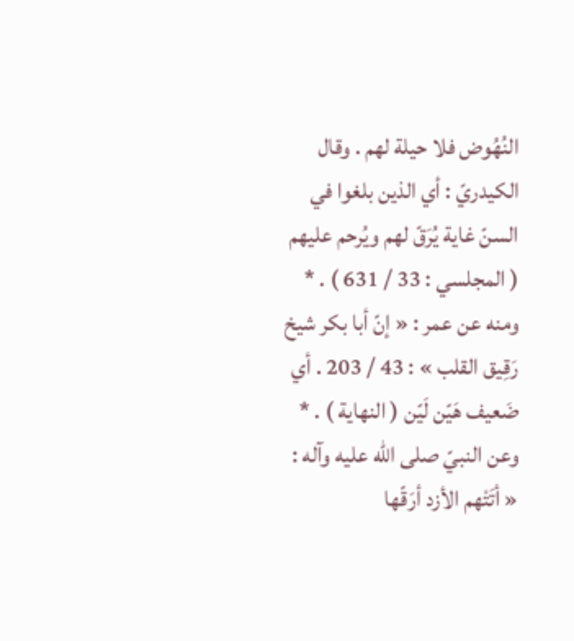النُهُوض فلا حيلة لهم . وقال الكيدريّ : أي الذين بلغوا في السنّ غاية يُرَقّ لهم ويُرحم عليهم ( المجلسي : 33 / 631 ) . * ومنه عن عمر : « إنّ أبا بكر شيخ رَقِيق القلب » : 43 / 203 . أي ضَعيف هَيّن لَيّن ( النهاية ) . * وعن النبيّ صلى الله عليه وآله : « أتَتْهم الأزد أرَقّها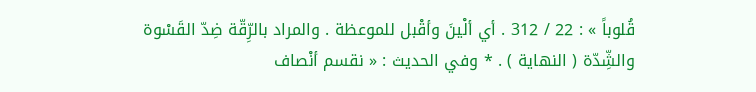قُلوباً » : 22 / 312 . أي ألْينَ وأقْبل للموعظة . والمراد بالرِّقّة ضِدّ القَسْوة والشِّدّة ( النهاية ) . * وفي الحديث : « نقسم أنْصاف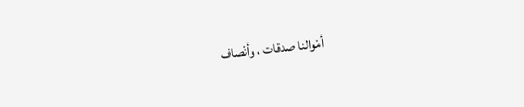أمْوالنا صدقات ، وأنْصاف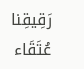رَقِيقِنا عُتَقَاء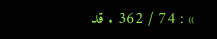» : 74 / 362 . قد